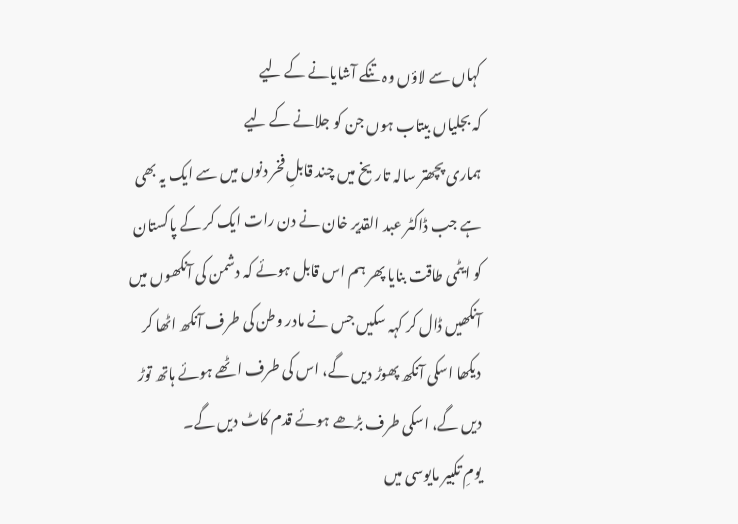کہاں سے لاؤں وہ تنکے آشایانے کے لیے
کہ بجلیاں بیتاب ہوں جن کو جلانے کے لیے
ہماری پچھتر سالہ تاریخ میں چند قابلِ فخر دنوں میں سے ایک یہ بھی ہے جب ڈاکٹر عبد القدیر خان نے دن رات ایک کر کے پاکستان کو ایٹمی طاقت بنایا پھر ہم اس قابل ہوئے کہ دشمن کی آنکھوں میں آنکھیں ڈال کر کہہ سکیں جس نے مادر وطن کی طرف آنکھ اٹھا کر دیکھا اسکی آنکھ پھوڑ دیں گے، اس کی طرف اٹھے ہوئے ہاتھ توڑ دیں گے، اسکی طرف بڑھے ہوئے قدم کاٹ دیں گے۔
یومِ تکبیر مایوسی میں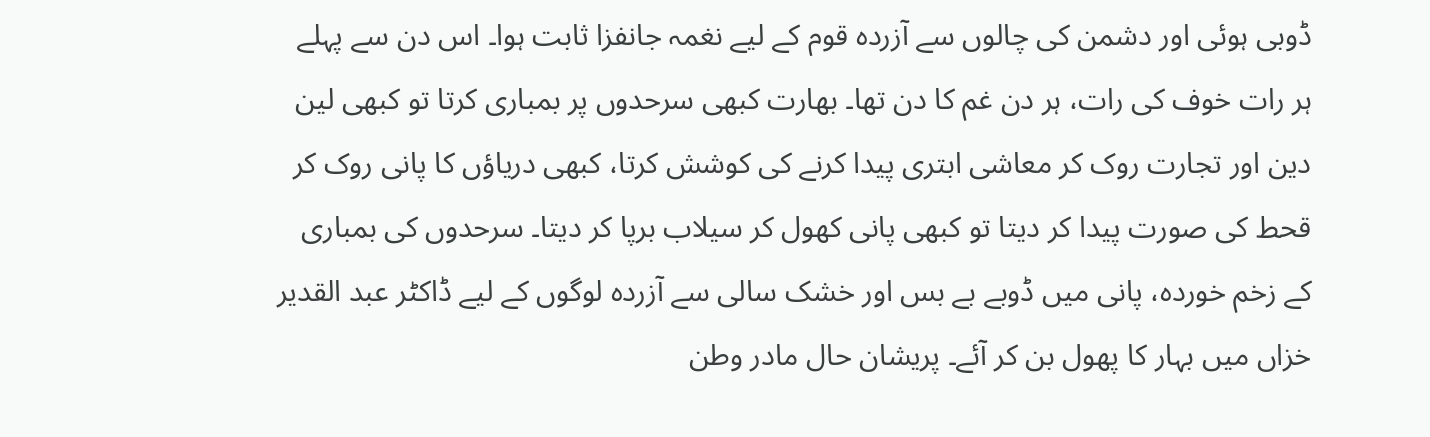ڈوبی ہوئی اور دشمن کی چالوں سے آزردہ قوم کے لیے نغمہ جانفزا ثابت ہوا۔ اس دن سے پہلے ہر رات خوف کی رات، ہر دن غم کا دن تھا۔ بھارت کبھی سرحدوں پر بمباری کرتا تو کبھی لین دین اور تجارت روک کر معاشی ابتری پیدا کرنے کی کوشش کرتا، کبھی دریاؤں کا پانی روک کر قحط کی صورت پیدا کر دیتا تو کبھی پانی کھول کر سیلاب برپا کر دیتا۔ سرحدوں کی بمباری کے زخم خوردہ، پانی میں ڈوبے بے بس اور خشک سالی سے آزردہ لوگوں کے لیے ڈاکٹر عبد القدیر خزاں میں بہار کا پھول بن کر آئے۔ پریشان حال مادر وطن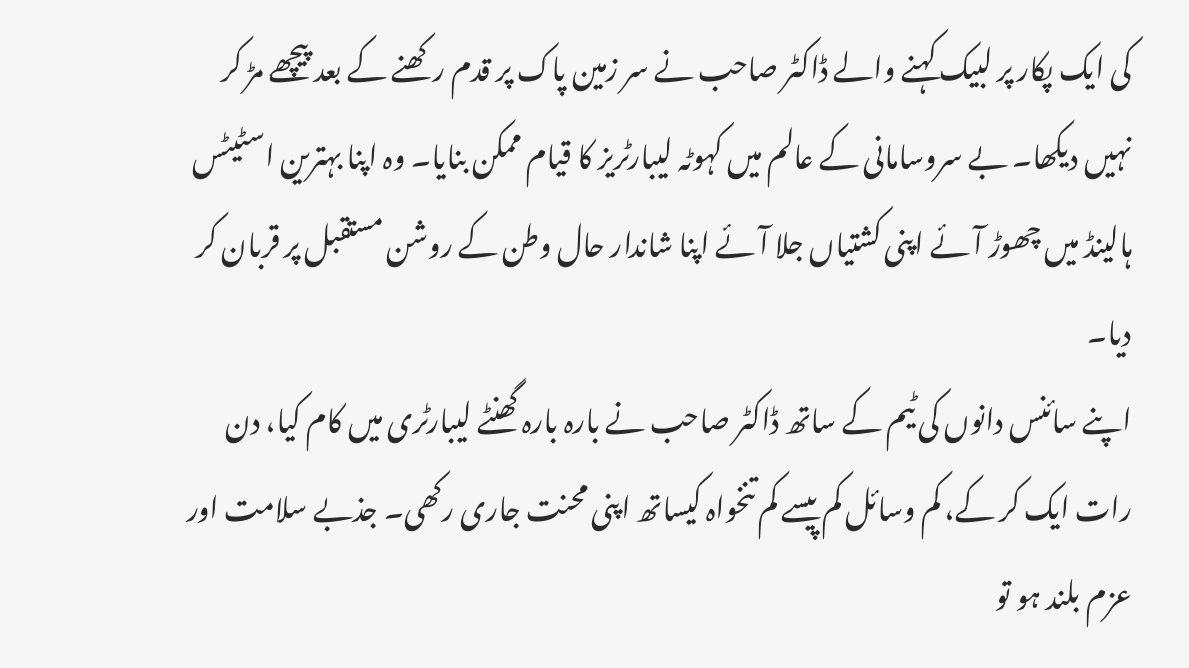کی ایک پکار پر لبیک کہنے والے ڈاکٹر صاحب نے سر زمین پاک پر قدم رکھنے کے بعد پیچھے مڑ کر نہیں دیکھا۔ بے سروسامانی کے عالم میں کہوٹہ لیبارٹریز کا قیام ممکن بنایا۔ وہ اپنا بہترین اسٹیٹس ہالینڈ میں چھوڑ آئے اپنی کشتیاں جلا آئے اپنا شاندار حال وطن کے روشن مستقبل پر قربان کر دیا۔
اپنے سائنس دانوں کی ٹیم کے ساتھ ڈاکٹر صاحب نے بارہ بارہ گھنٹے لیبارٹری میں کام کیا، دن رات ایک کر کے، کم وسائل کم پیسے کم تنخواہ کیساتھ اپنی محنت جاری رکھی۔ جذبے سلامت اور عزم بلند ہو تو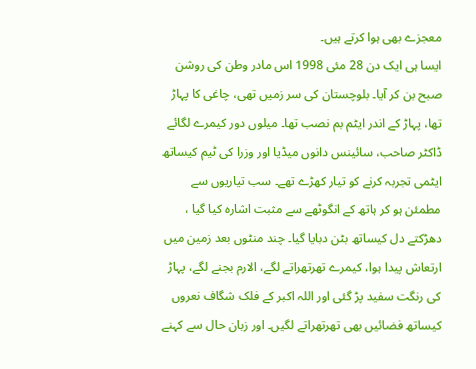معجزے بھی ہوا کرتے ہیں۔
ایسا ہی ایک دن 28 مئی 1998 اس مادر وطن کی روشن صبح بن کر آیا۔ بلوچستان کی سر زمیں تھی، چاغی کا پہاڑ تھا، پہاڑ کے اندر ایٹم بم نصب تھا۔ میلوں دور کیمرے لگائے ڈاکٹر صاحب، سائینس دانوں میڈیا اور وزرا کی ٹیم کیساتھ ایٹمی تجربہ کرنے کو تیار کھڑے تھے۔ سب تیاریوں سے مطمئن ہو کر ہاتھ کے انگوٹھے سے مثبت اشارہ کیا گیا ، دھڑکتے دل کیساتھ بٹن دبایا گیا۔ چند منٹوں بعد زمین میں ارتعاش پیدا ہوا، کیمرے تھرتھراتے لگے، الارم بجنے لگے، پہاڑ کی رنگت سفید پڑ گئی اور اللہ اکبر کے فلک شگاف نعروں کیساتھ فضائیں بھی تھرتھراتے لگیں۔ اور زبان حال سے کہنے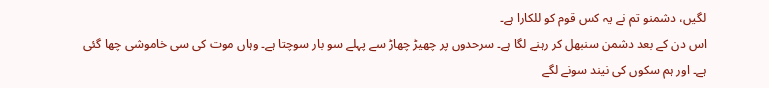لگیں، دشمنو تم نے یہ کس قوم کو للکارا ہے۔
اس دن کے بعد دشمن سنبھل کر رہنے لگا ہے۔ سرحدوں پر چھیڑ چھاڑ سے پہلے سو بار سوچتا ہے۔ وہاں موت کی سی خاموشی چھا گئی ہے۔ اور ہم سکوں کی نیند سونے لگے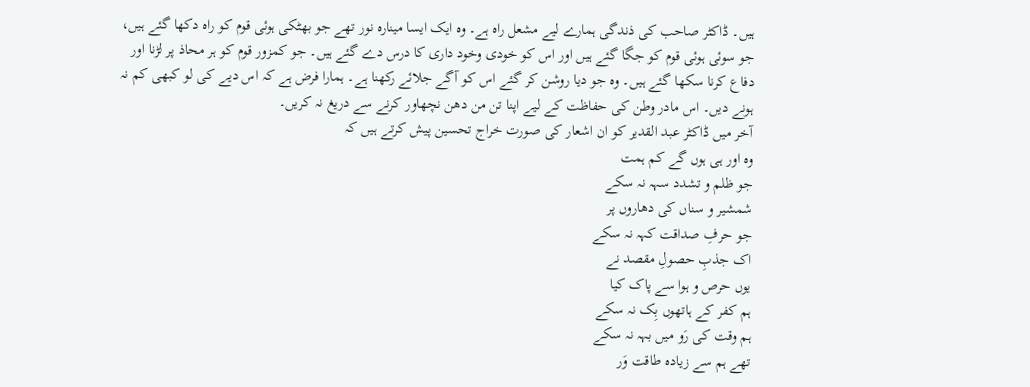ہیں۔ ڈاکٹر صاحب کی ذندگی ہمارے لیے مشعل راہ ہے۔ وہ ایک ایسا مینارہ نور تھے جو بھٹکی ہوئی قوم کو راہ دکھا گئے ہیں، جو سوئی ہوئی قوم کو جگا گئے ہیں اور اس کو خودی وخود داری کا درس دے گئے ہیں۔ جو کمزور قوم کو ہر محاذ پر لڑنا اور دفاع کرنا سکھا گئے ہیں۔ وہ جو دیا روشن کر گئے اس کو آگے جلائے رکھنا ہے۔ ہمارا فرض ہے کہ اس دیے کی لو کبھی کم نہ ہونے دیں۔ اس مادر وطن کی حفاظت کے لیے اپنا تن من دھن نچھاور کرنے سے دریغ نہ کریں۔
آخر میں ڈاکٹر عبد القدیر کو ان اشعار کی صورت خراج تحسین پیش کرتے ہیں کہ
وہ اور ہی ہوں گے کم ہمت
جو ظلم و تشدد سہہ نہ سکے
شمشیر و سناں کی دھاروں پر
جو حرفِ صداقت کہہ نہ سکے
اک جذبِ حصولِ مقصد نے
یوں حرص و ہوا سے پاک کیا
ہم کفر کے ہاتھوں بِک نہ سکے
ہم وقت کی رَو میں بہہ نہ سکے
تھے ہم سے زیادہ طاقت وَر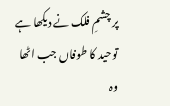پر چشمِ فلک نے دیکھا ہے
توحید کا طوفاں جب اٹھا
وہ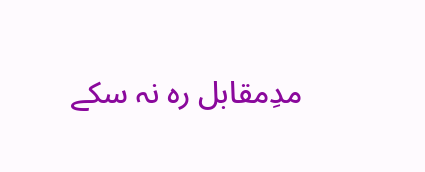مدِمقابل رہ نہ سکے